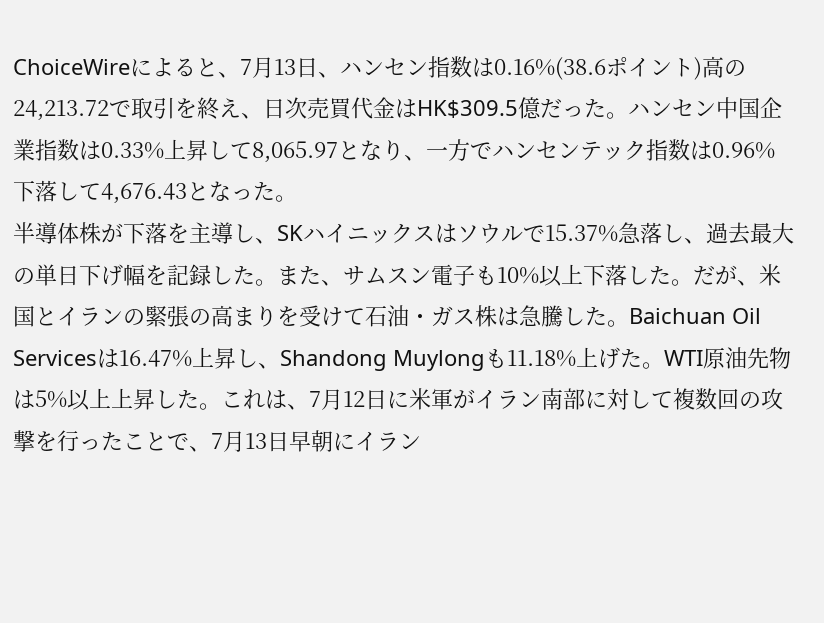ChoiceWireによると、7月13日、ハンセン指数は0.16%(38.6ポイント)高の24,213.72で取引を終え、日次売買代金はHK$309.5億だった。ハンセン中国企業指数は0.33%上昇して8,065.97となり、一方でハンセンテック指数は0.96%下落して4,676.43となった。
半導体株が下落を主導し、SKハイニックスはソウルで15.37%急落し、過去最大の単日下げ幅を記録した。また、サムスン電子も10%以上下落した。だが、米国とイランの緊張の高まりを受けて石油・ガス株は急騰した。Baichuan Oil Servicesは16.47%上昇し、Shandong Muylongも11.18%上げた。WTI原油先物は5%以上上昇した。これは、7月12日に米軍がイラン南部に対して複数回の攻撃を行ったことで、7月13日早朝にイラン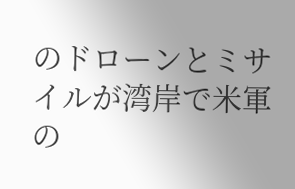のドローンとミサイルが湾岸で米軍の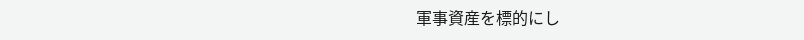軍事資産を標的にし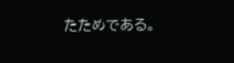たためである。